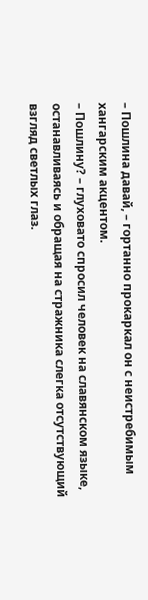– Пошлина давай, – гортанно прокаркал он с неистребимым хангарским акцентом.
– Пошлину? – глуховато спросил человек на славянском языке, останавливаясь и обращая на стражника слегка отсутствующий взгляд светлых глаз.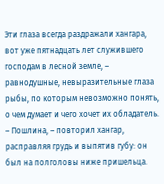Эти глаза всегда раздражали хангара, вот уже пятнадцать лет служившего господам в лесной земле, – равнодушные, невыразительные глаза рыбы, по которым невозможно понять, о чем думает и чего хочет их обладатель.
– Пошлина, – повторил хангар, расправляя грудь и выпятив губу: он был на полголовы ниже пришельца.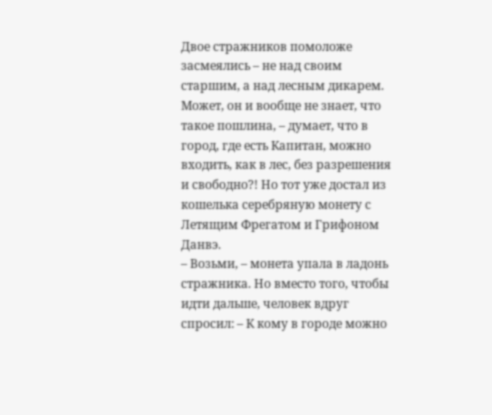Двое стражников помоложе засмеялись – не над своим старшим, а над лесным дикарем. Может, он и вообще не знает, что такое пошлина, – думает, что в город, где есть Капитан, можно входить, как в лес, без разрешения и свободно?! Но тот уже достал из кошелька серебряную монету с Летящим Фрегатом и Грифоном Данвэ.
– Возьми, – монета упала в ладонь стражника. Но вместо того, чтобы идти дальше, человек вдруг спросил: – К кому в городе можно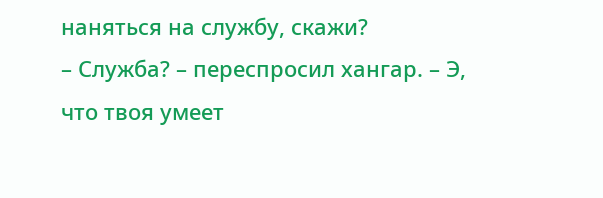наняться на службу, скажи?
– Служба? – переспросил хангар. – Э, что твоя умеет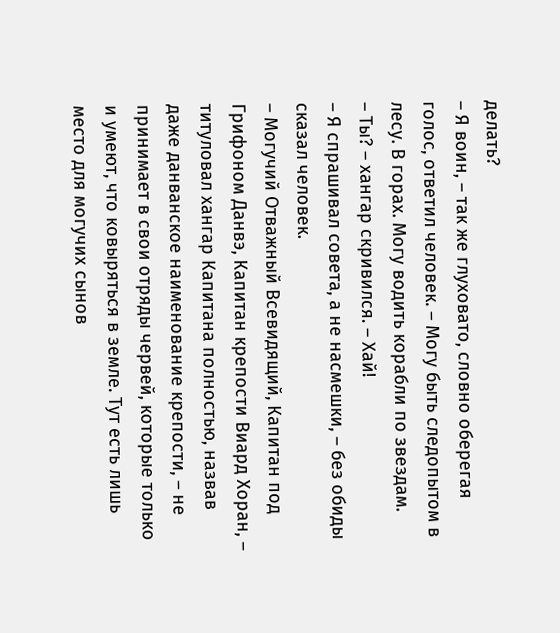делать?
– Я воин, – так же глуховато, словно оберегая голос, ответил человек. – Могу быть следопытом в лесу. В горах. Могу водить корабли по звездам.
– Ты? – хангар скривился. – Хай!
– Я спрашивал совета, а не насмешки, – без обиды сказал человек.
– Могучий Отважный Всевидящий, Капитан под Грифоном Данвэ, Капитан крепости Виард Хоран, – титуловал хангар Капитана полностью, назвав даже данванское наименование крепости, – не принимает в свои отряды червей, которые только и умеют, что ковыряться в земле. Тут есть лишь место для могучих сынов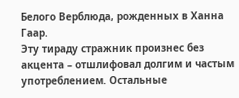Белого Верблюда, рожденных в Ханна Гаар.
Эту тираду стражник произнес без акцента – отшлифовал долгим и частым употреблением. Остальные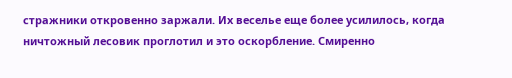стражники откровенно заржали. Их веселье еще более усилилось, когда ничтожный лесовик проглотил и это оскорбление. Смиренно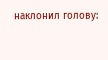наклонил голову: